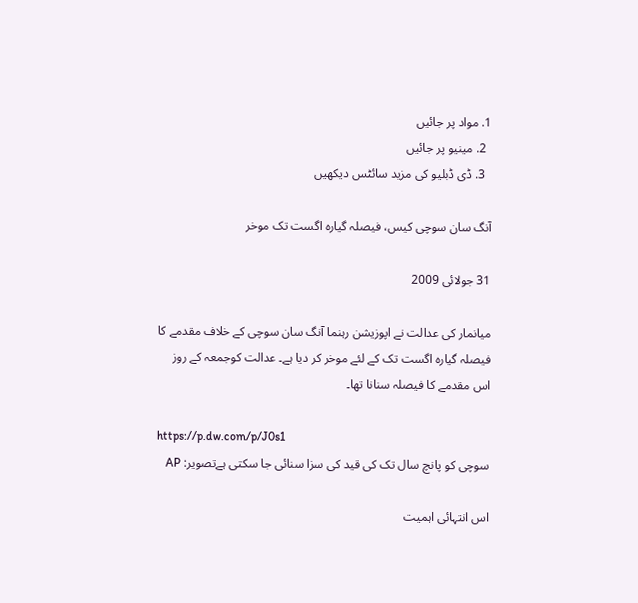1. مواد پر جائیں
  2. مینیو پر جائیں
  3. ڈی ڈبلیو کی مزید سائٹس دیکھیں

آنگ سان سوچی کیس، فیصلہ گیارہ اگست تک موخر

31 جولائی 2009

میانمار کی عدالت نے اپوزیشن رہنما آنگ سان سوچی کے خلاف مقدمے کا فیصلہ گیارہ اگست تک کے لئے موخر کر دیا ہے۔ عدالت کوجمعہ کے روز اس مقدمے کا فیصلہ سنانا تھا۔

https://p.dw.com/p/J0s1
سوچی کو پانچ سال تک کی قید کی سزا سنائی جا سکتی ہےتصویر: AP

اس انتہائی اہمیت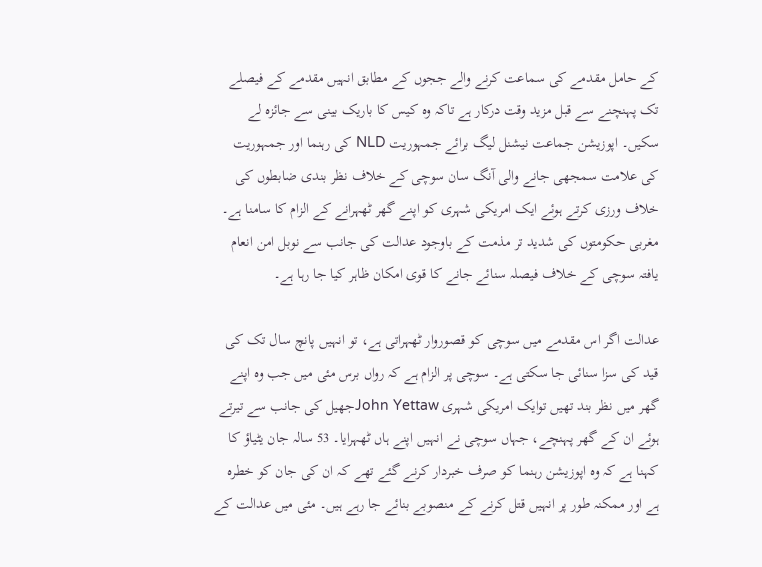کے حامل مقدمے کی سماعت کرنے والے ججوں کے مطابق انہیں مقدمے کے فیصلے تک پہنچنے سے قبل مزید وقت درکار ہے تاکہ وہ کیس کا باریک بینی سے جائزہ لے سکیں۔ اپوزیشن جماعت نیشنل لیگ برائے جمہوریت NLD کی رہنما اور جمہوریت کی علامت سمجھی جانے والی آنگ سان سوچی کے خلاف نظر بندی ضابطوں کی خلاف ورزی کرتے ہوئے ایک امریکی شہری کو اپنے گھر ٹھہرانے کے الزام کا سامنا ہے۔ مغربی حکومتوں کی شدید تر مذمت کے باوجود عدالت کی جانب سے نوبل امن انعام یافتہ سوچی کے خلاف فیصلہ سنائے جانے کا قوی امکان ظاہر کیا جا رہا ہے۔

عدالت اگر اس مقدمے میں سوچی کو قصوروار ٹھہراتی ہے، تو انہیں پانچ سال تک کی قید کی سزا سنائی جا سکتی ہے۔ سوچی پر الزام ہے کہ رواں برس مئی میں جب وہ اپنے گھر میں نظر بند تھیں توایک امریکی شہری John Yettawجھیل کی جانب سے تیرتے ہوئے ان کے گھر پہنچے، جہاں سوچی نے انہیں اپنے ہاں ٹھہرایا۔ 53 سالہ جان یٹیاؤ کا کہنا ہے کہ وہ اپوزیشن رہنما کو صرف خبردار کرنے گئے تھے کہ ان کی جان کو خطرہ ہے اور ممکنہ طور پر انہیں قتل کرنے کے منصوبے بنائے جا رہے ہیں۔ مئی میں عدالت کے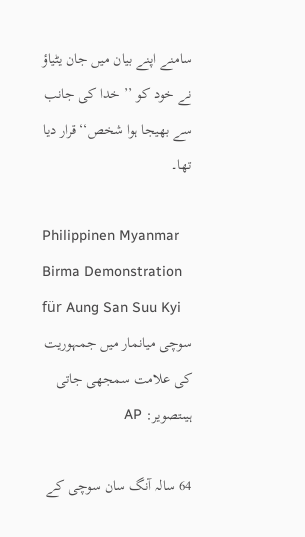سامنے اپنے بیان میں جان یٹیاؤ نے خود کو ’’ خدا کی جانب سے بھیجا ہوا شخص‘‘قرار دیا تھا۔

Philippinen Myanmar Birma Demonstration für Aung San Suu Kyi
سوچی میانمار میں جمہوریت کی علامت سمجھی جاتی ہیںتصویر: AP

64 سالہ آنگ سان سوچی کے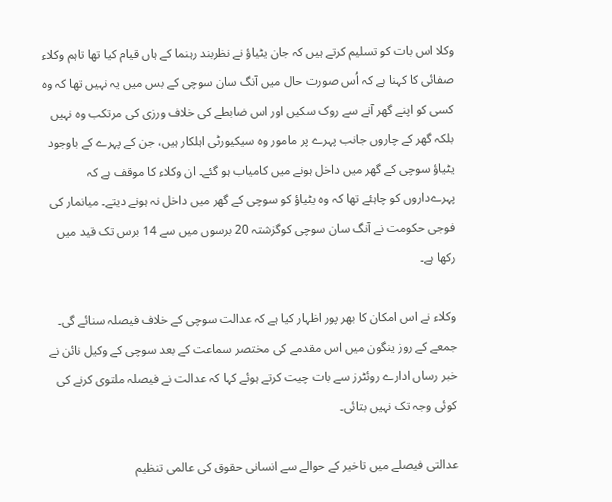وکلا اس بات کو تسلیم کرتے ہیں کہ جان یٹیاؤ نے نظربند رہنما کے ہاں قیام کیا تھا تاہم وکلاء صفائی کا کہنا ہے کہ اُس صورت حال میں آنگ سان سوچی کے بس میں یہ نہیں تھا کہ وہ کسی کو اپنے گھر آنے سے روک سکیں اور اس ضابطے کی خلاف ورزی کی مرتکب وہ نہیں بلکہ گھر کے چاروں جانب پہرے پر مامور وہ سیکیورٹی اہلکار ہیں، جن کے پہرے کے باوجود یٹیاؤ سوچی کے گھر میں داخل ہونے میں کامیاب ہو گئے۔ ان وکلاء کا موقف ہے کہ پہرےداروں کو چاہئے تھا کہ وہ یٹیاؤ کو سوچی کے گھر میں داخل نہ ہونے دیتے۔ میانمار کی فوجی حکومت نے آنگ سان سوچی کوگزشتہ 20 برسوں میں سے 14 برس تک قید میں رکھا ہے۔

وکلاء نے اس امکان کا بھر پور اظہار کیا ہے کہ عدالت سوچی کے خلاف فیصلہ سنائے گی۔ جمعے کے روز ینگون میں اس مقدمے کی مختصر سماعت کے بعد سوچی کے وکیل نائن نے خبر رساں ادارے روئٹرز سے بات چیت کرتے ہوئے کہا کہ عدالت نے فیصلہ ملتوی کرنے کی کوئی وجہ تک نہیں بتائی۔

عدالتی فیصلے میں تاخیر کے حوالے سے انسانی حقوق کی عالمی تنظیم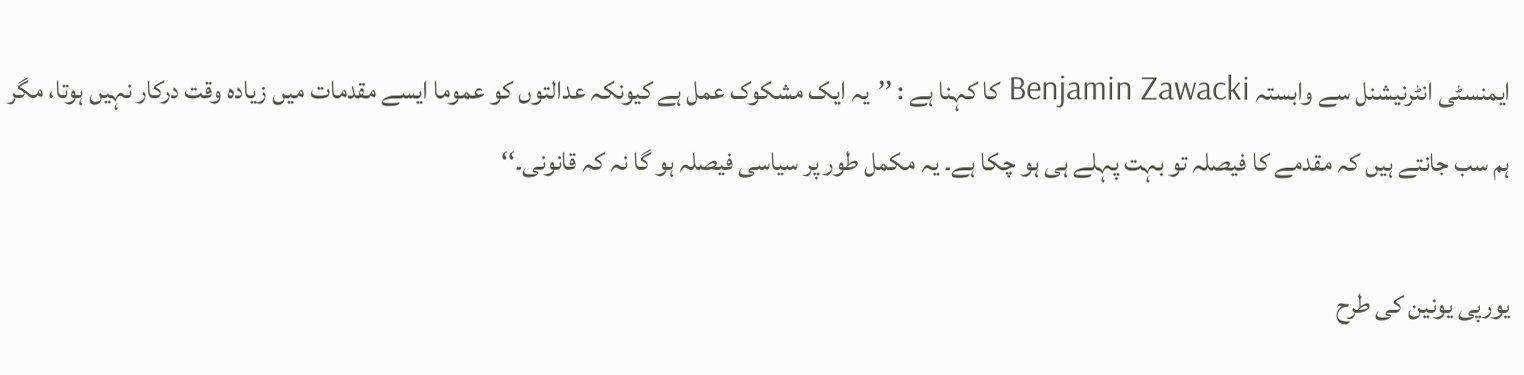ایمنسٹی انٹرنیشنل سے وابستہ Benjamin Zawacki کا کہنا ہے : ’’یہ ایک مشکوک عمل ہے کیونکہ عدالتوں کو عموما ایسے مقدمات میں زیادہ وقت درکار نہیں ہوتا، مگر ہم سب جانتے ہیں کہ مقدمے کا فیصلہ تو بہت پہلے ہی ہو چکا ہے۔ یہ مکمل طور پر سیاسی فیصلہ ہو گا نہ کہ قانونی۔‘‘

یورپی یونین کی طرح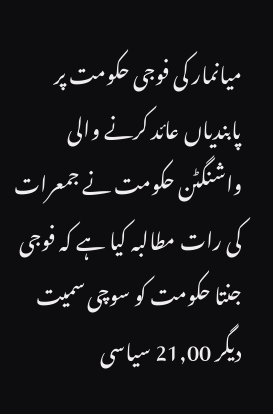میانمار کی فوجی حکومت پر پابندیاں عائد کرنے والی واشنگٹن حکومت نے جمعرات کی رات مطالبہ کیا ہے کہ فوجی جنتا حکومت کو سوچی سمیت دیگر 21,00 سیاسی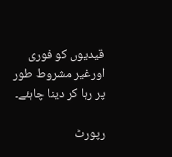قیدیوں کو فوری اورغیر مشروط طور پر رہا کر دینا چاہئے۔

رپورٹ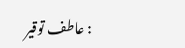: عاطف توقیر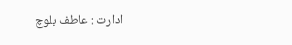ادارت : عاطف بلوچ